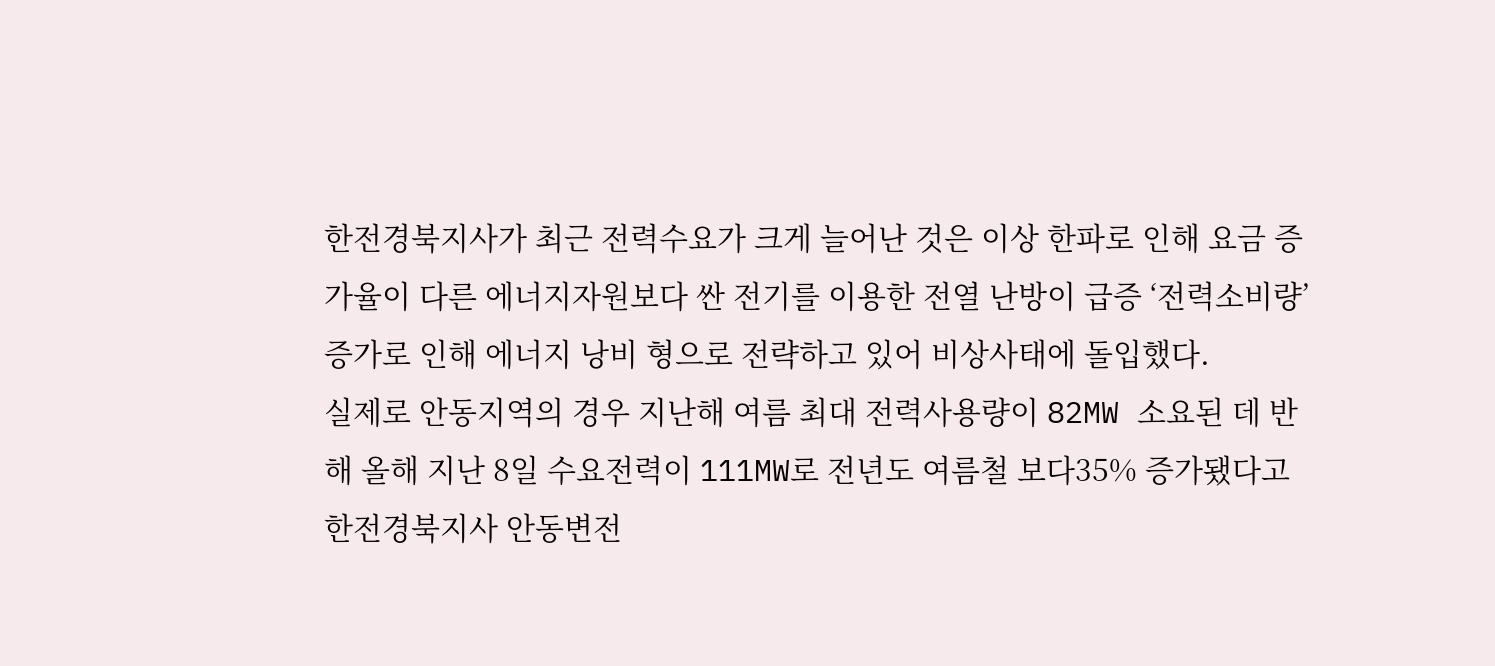한전경북지사가 최근 전력수요가 크게 늘어난 것은 이상 한파로 인해 요금 증가율이 다른 에너지자원보다 싼 전기를 이용한 전열 난방이 급증 ‘전력소비량’증가로 인해 에너지 낭비 형으로 전략하고 있어 비상사태에 돌입했다.
실제로 안동지역의 경우 지난해 여름 최대 전력사용량이 82MW 소요된 데 반해 올해 지난 8일 수요전력이 111MW로 전년도 여름철 보다35% 증가됐다고 한전경북지사 안동변전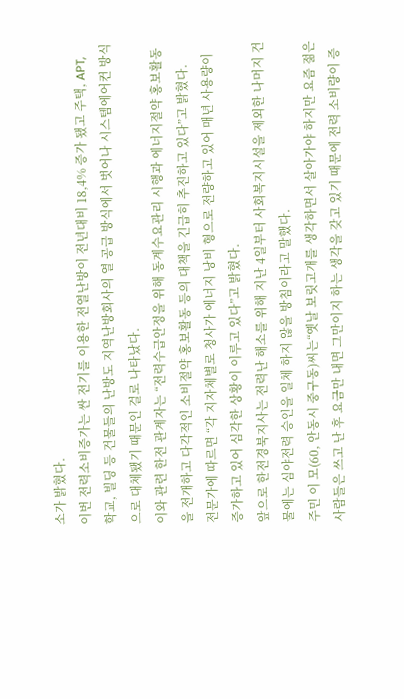소가 밝혔다.
이번 전력소비증가는 싼 전기를 이용한 전열난방이 전년대비 18,4% 증가 됐고 주택, APT, 학교, 빌딩 등 건물들의 난방도 지역난방회사의 열 공급 방식에서 벗어나 시스템에어컨 방식으로 대체됐기 때문인 걸로 나타났다.
이와 관련 한전 관계자는 “전력수급안정을 위해 동계수요관리 시행과 에너지절약 홍보활동을 전개하고 다각적인 소비절약 홍보활동 등의 대책을 긴급히 추진하고 있다”고 밝혔다.
전문가에 따르면 “각 지자체별로 청사가 에너지 낭비 형으로 전량하고 있어 매년 사용량이 증가하고 있어 심각한 상황이 이루고 있다”고 밝혔다.
앞으로 한전경북지사는 전력난 해소를 위해 지난 4일부터 사회복지시설을 제외한 나머지 건물에는 심야전력 승인을 일체 하지 않을 방침이라고 말했다.
주민 이 모(60, 안동시 중구동)씨는“옛날 보릿고개를 생각하면서 살아가야 하지만 요즘 젊은 사람들은 쓰고 난 후 요금만 내면 그만이지 하는 생각을 갖고 있기 때문에 전력 소비량이 증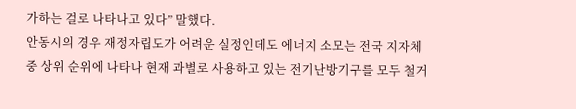가하는 걸로 나타나고 있다” 말했다.
안동시의 경우 재정자립도가 어려운 실정인데도 에너지 소모는 전국 지자체 중 상위 순위에 나타나 현재 과별로 사용하고 있는 전기난방기구를 모두 철거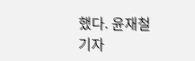했다. 윤재철 기자